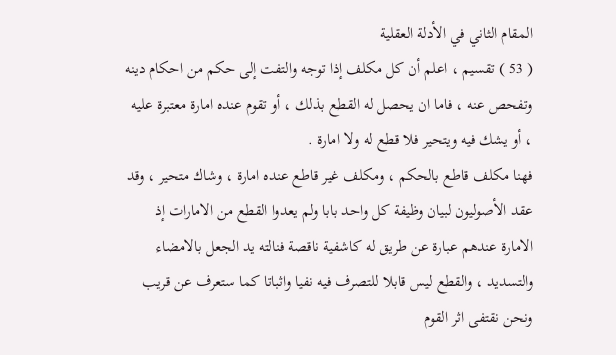المقام الثاني في الأدلة العقلية
( 53 ) تقسيم ، اعلم أن كل مكلف إذا توجه والتفت إلى حكم من احكام دينه وتفحص عنه ، فاما ان يحصل له القطع بذلك ، أو تقوم عنده امارة معتبرة عليه ، أو يشك فيه ويتحير فلا قطع له ولا امارة .
فهنا مكلف قاطع بالحكم ، ومكلف غير قاطع عنده امارة ، وشاك متحير ، وقد عقد الأصوليون لبيان وظيفة كل واحد بابا ولم يعدوا القطع من الامارات إذ الامارة عندهم عبارة عن طريق له كاشفية ناقصة فنالته يد الجعل بالامضاء والتسديد ، والقطع ليس قابلا للتصرف فيه نفيا واثباتا كما ستعرف عن قريب ونحن نقتفى اثر القوم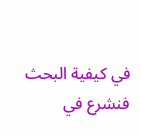في كيفية البحث فنشرع في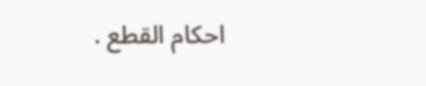احكام القطع .